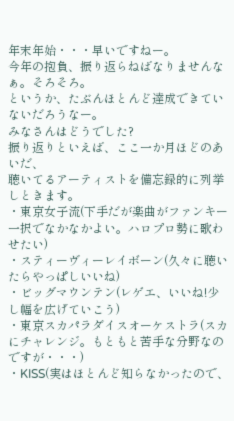年末年始・・・早いですねー。
今年の抱負、振り返らねばなりませんなぁ。そろそろ。
というか、たぶんほとんど達成できていないだろうなー。
みなさんはどうでした?
振り返りといえば、ここ一か月ほどのあいだ、
聴いてるアーティストを備忘録的に列挙しときます。
・東京女子流(下手だが楽曲がファンキー一択でなかなかよい。ハロプロ勢に歌わせたい)
・スティーヴィーレイボーン(久々に聴いたらやっぱしいいね)
・ビッグマウンテン(レゲエ、いいね!少し幅を広げていこう)
・東京スカパラダイスオーケストラ(スカにチャレンジ。もともと苦手な分野なのですが・・・)
・KISS(実はほとんど知らなかったので、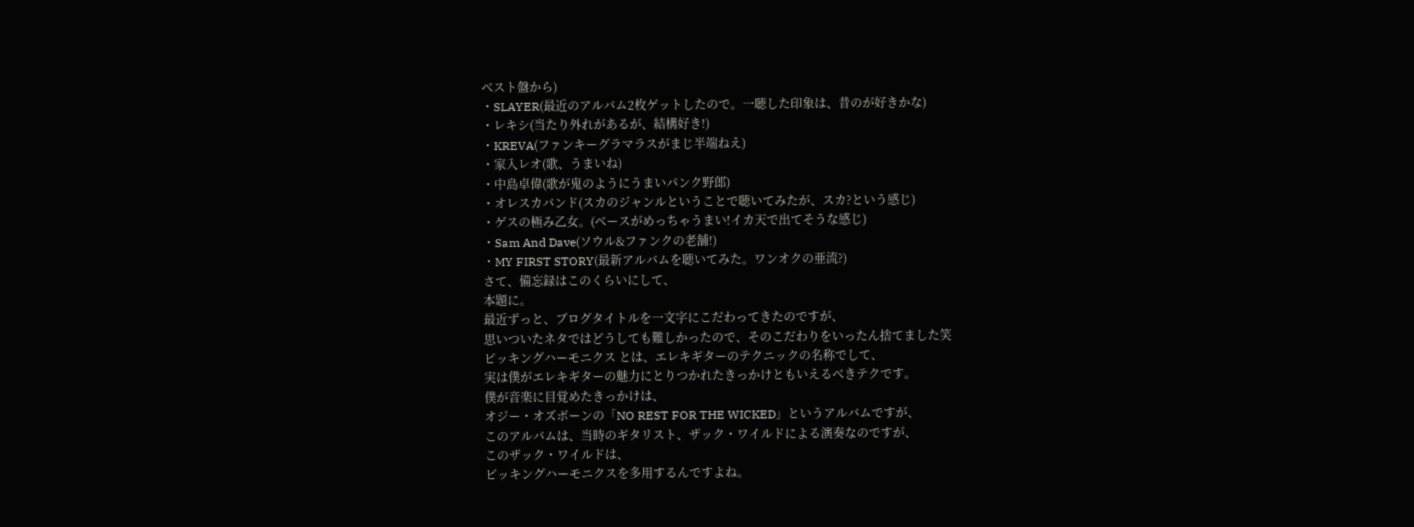ベスト盤から)
・SLAYER(最近のアルバム2枚ゲットしたので。一聴した印象は、昔のが好きかな)
・レキシ(当たり外れがあるが、結構好き!)
・KREVA(ファンキーグラマラスがまじ半端ねえ)
・家入レオ(歌、うまいね)
・中島卓偉(歌が鬼のようにうまいパンク野郎)
・オレスカバンド(スカのジャンルということで聴いてみたが、スカ?という感じ)
・ゲスの極み乙女。(ベースがめっちゃうまい!イカ天で出てそうな感じ)
・Sam And Dave(ソウル&ファンクの老舗!)
・MY FIRST STORY(最新アルバムを聴いてみた。ワンオクの亜流?)
さて、備忘録はこのくらいにして、
本題に。
最近ずっと、ブログタイトルを一文字にこだわってきたのですが、
思いついたネタではどうしても難しかったので、そのこだわりをいったん捨てました笑
ピッキングハーモニクス とは、エレキギターのテクニックの名称でして、
実は僕がエレキギターの魅力にとりつかれたきっかけともいえるべきテクです。
僕が音楽に目覚めたきっかけは、
オジー・オズボーンの「NO REST FOR THE WICKED」というアルバムですが、
このアルバムは、当時のギタリスト、ザック・ワイルドによる演奏なのですが、
このザック・ワイルドは、
ピッキングハーモニクスを多用するんですよね。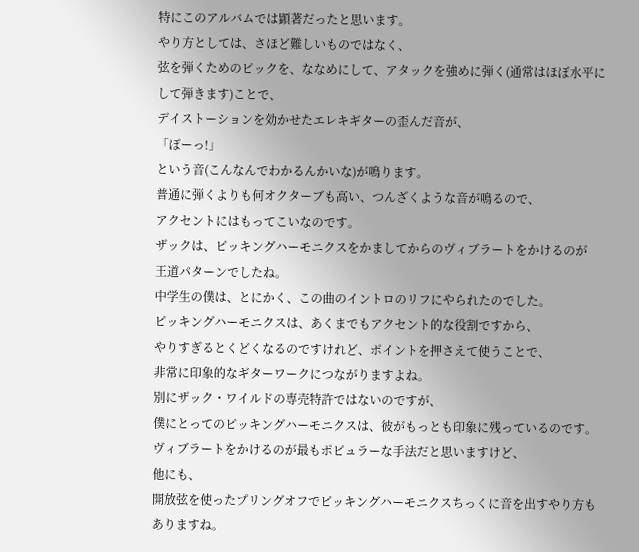特にこのアルバムでは顕著だったと思います。
やり方としては、さほど難しいものではなく、
弦を弾くためのピックを、ななめにして、アタックを強めに弾く(通常はほぼ水平にして弾きます)ことで、
デイストーションを効かせたエレキギターの歪んだ音が、
「ぽーっ!」
という音(こんなんでわかるんかいな)が鳴ります。
普通に弾くよりも何オクターブも高い、つんざくような音が鳴るので、
アクセントにはもってこいなのです。
ザックは、ピッキングハーモニクスをかましてからのヴィブラートをかけるのが
王道パターンでしたね。
中学生の僕は、とにかく、この曲のイントロのリフにやられたのでした。
ピッキングハーモニクスは、あくまでもアクセント的な役割ですから、
やりすぎるとくどくなるのですけれど、ポイントを押さえて使うことで、
非常に印象的なギターワークにつながりますよね。
別にザック・ワイルドの専売特許ではないのですが、
僕にとってのピッキングハーモニクスは、彼がもっとも印象に残っているのです。
ヴィブラートをかけるのが最もポピュラーな手法だと思いますけど、
他にも、
開放弦を使ったプリングオフでピッキングハーモニクスちっくに音を出すやり方もありますね。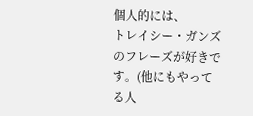個人的には、
トレイシー・ガンズのフレーズが好きです。(他にもやってる人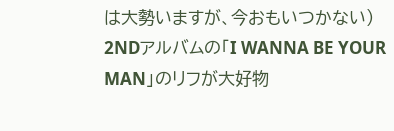は大勢いますが、今おもいつかない)
2NDアルバムの「I WANNA BE YOUR MAN」のリフが大好物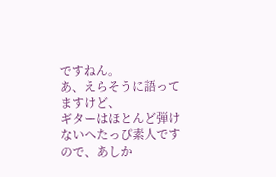ですねん。
あ、えらそうに語ってますけど、
ギターはほとんど弾けないへたっぴ素人ですので、あしか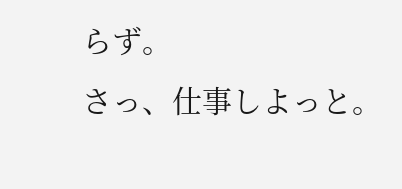らず。
さっ、仕事しよっと。